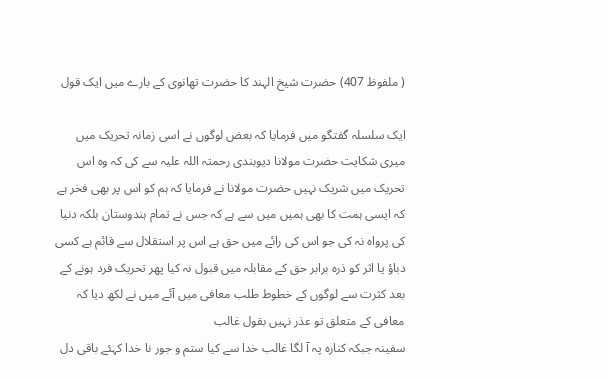( ملفوظ 407) حضرت شیخ الہند کا حضرت تھانوی کے بارے میں ایک قول

ایک سلسلہ گفتگو میں فرمایا کہ بعض لوگوں نے اسی زمانہ تحریک میں میری شکایت حضرت مولانا دیوبندی رحمتہ اللہ علیہ سے کی کہ وہ اس تحریک میں شریک نہیں حضرت مولانا نے فرمایا کہ ہم کو اس پر بھی فخر ہے کہ ایسی ہمت کا بھی ہمیں میں سے ہے کہ جس نے تمام ہندوستان بلکہ دنیا کی پرواہ نہ کی جو اس کی رائے میں حق ہے اس پر استقلال سے قائم ہے کسی دباؤ یا اثر کو ذرہ برابر حق کے مقابلہ میں قبول نہ کیا پھر تحریک فرد ہونے کے بعد کثرت سے لوگوں کے خطوط طلب معافی میں آئے میں نے لکھ دیا کہ معافی کے متعلق تو عذر نہیں بقول غالب
سفینہ جبکہ کنارہ پہ آ لگا غالب خدا سے کیا ستم و جور نا خدا کہئے باقی دل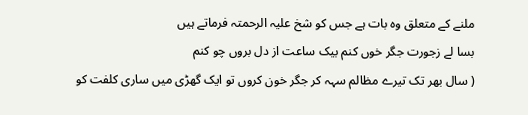ملنے کے متعلق وہ بات ہے جس کو شخ علیہ الرحمتہ فرماتے ہیں
بسا لے زجورت جگر خوں کنم بیک ساعت از دل بروں چو کنم
( سال بھر تک تیرے مظالم سہہ کر جگر خون کروں تو ایک گھڑی میں ساری کلفت کو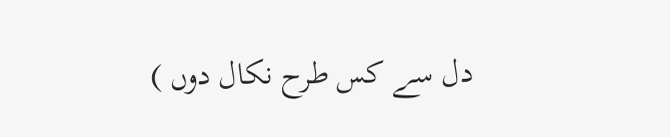دل سے کس طرح نکال دوں )